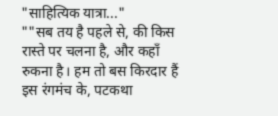"साहित्यिक यात्रा..."
""सब तय है पहले से, की किस रास्ते पर चलना है, और कहाँ रुकना है। हम तो बस किरदार हैं इस रंगमंच के, पटकथा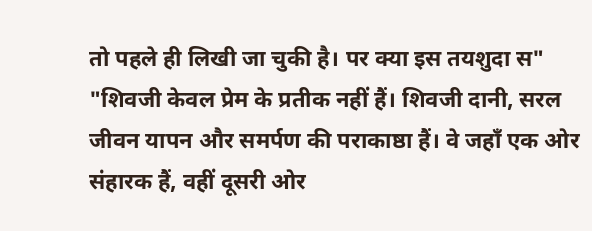तो पहले ही लिखी जा चुकी है। पर क्या इस तयशुदा स"
"शिवजी केवल प्रेम के प्रतीक नहीं हैं। शिवजी दानी, सरल जीवन यापन और समर्पण की पराकाष्ठा हैं। वे जहाँ एक ओर संहारक हैं, वहीं दूसरी ओर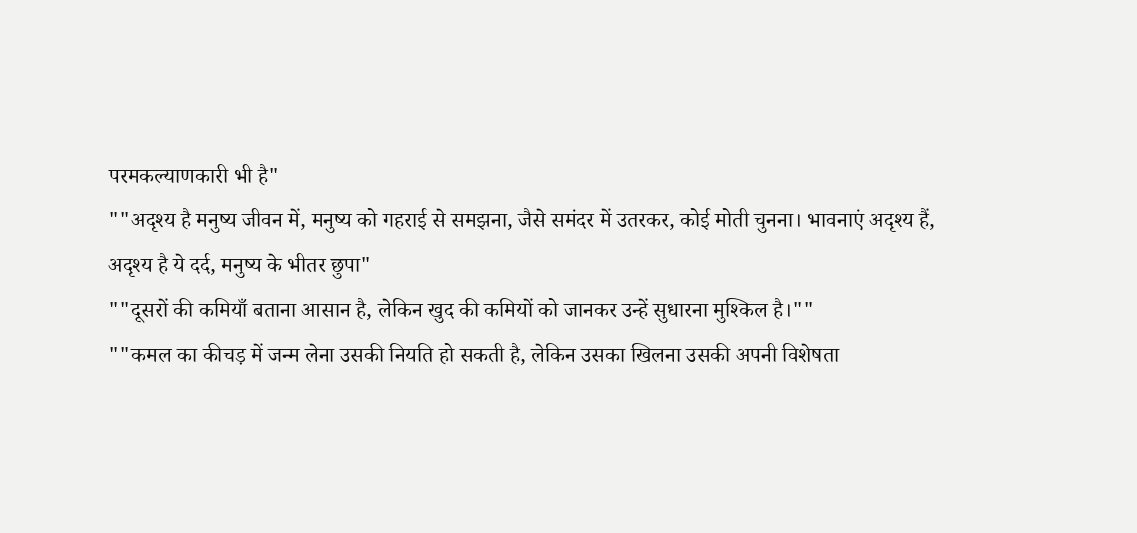परमकल्याणकारी भी है"
""अदृश्य है मनुष्य जीवन में, मनुष्य को गहराई से समझना, जैसे समंदर में उतरकर, कोई मोती चुनना। भावनाएं अदृश्य हैं, अदृश्य है ये दर्द, मनुष्य के भीतर छुपा"
""दूसरों की कमियाँ बताना आसान है, लेकिन खुद की कमियों को जानकर उन्हें सुधारना मुश्किल है।""
""कमल का कीचड़ में जन्म लेना उसकी नियति हो सकती है, लेकिन उसका खिलना उसकी अपनी विशेषता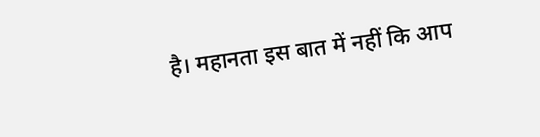है। महानता इस बात में नहीं कि आप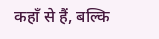कहाँ से हैं, बल्कि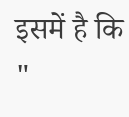इसमें है कि "